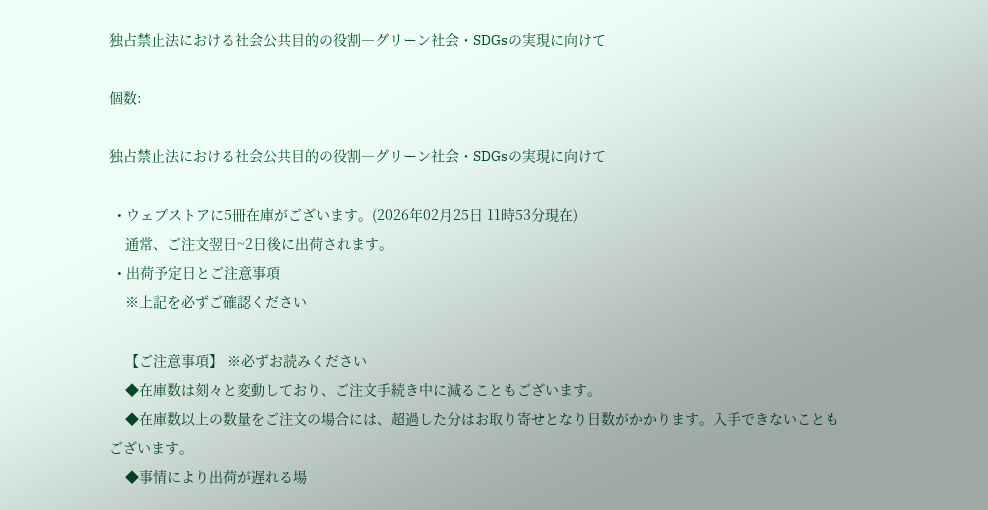独占禁止法における社会公共目的の役割―グリーン社会・SDGsの実現に向けて

個数:

独占禁止法における社会公共目的の役割―グリーン社会・SDGsの実現に向けて

  • ウェブストアに5冊在庫がございます。(2026年02月25日 11時53分現在)
    通常、ご注文翌日~2日後に出荷されます。
  • 出荷予定日とご注意事項
    ※上記を必ずご確認ください

    【ご注意事項】 ※必ずお読みください
    ◆在庫数は刻々と変動しており、ご注文手続き中に減ることもございます。
    ◆在庫数以上の数量をご注文の場合には、超過した分はお取り寄せとなり日数がかかります。入手できないこともございます。
    ◆事情により出荷が遅れる場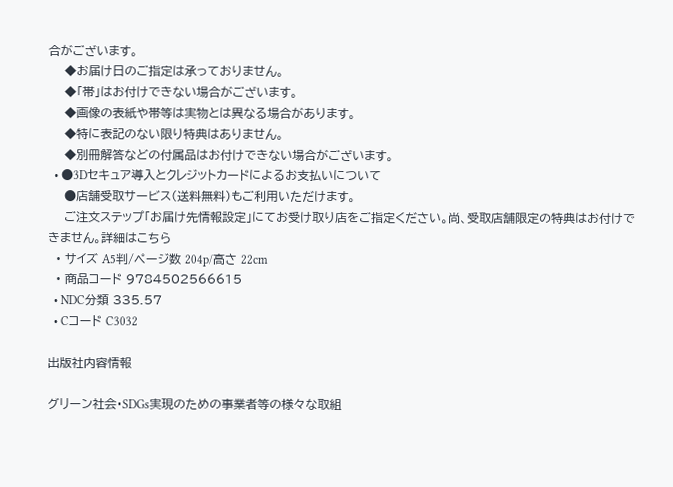合がございます。
    ◆お届け日のご指定は承っておりません。
    ◆「帯」はお付けできない場合がございます。
    ◆画像の表紙や帯等は実物とは異なる場合があります。
    ◆特に表記のない限り特典はありません。
    ◆別冊解答などの付属品はお付けできない場合がございます。
  • ●3Dセキュア導入とクレジットカードによるお支払いについて
    ●店舗受取サービス(送料無料)もご利用いただけます。
    ご注文ステップ「お届け先情報設定」にてお受け取り店をご指定ください。尚、受取店舗限定の特典はお付けできません。詳細はこちら
  • サイズ A5判/ページ数 204p/高さ 22cm
  • 商品コード 9784502566615
  • NDC分類 335.57
  • Cコード C3032

出版社内容情報

グリーン社会・SDGs実現のための事業者等の様々な取組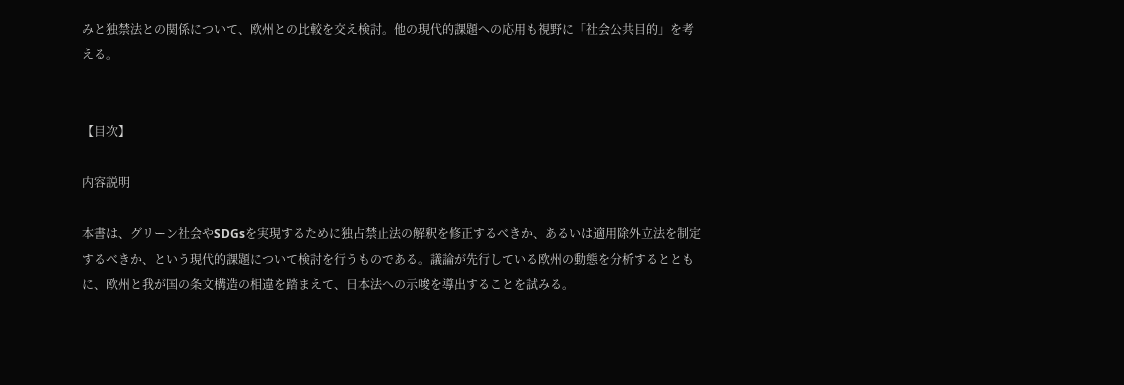みと独禁法との関係について、欧州との比較を交え検討。他の現代的課題への応用も視野に「社会公共目的」を考える。


【目次】

内容説明

本書は、グリーン社会やSDGsを実現するために独占禁止法の解釈を修正するべきか、あるいは適用除外立法を制定するべきか、という現代的課題について検討を行うものである。議論が先行している欧州の動態を分析するとともに、欧州と我が国の条文構造の相違を踏まえて、日本法への示唆を導出することを試みる。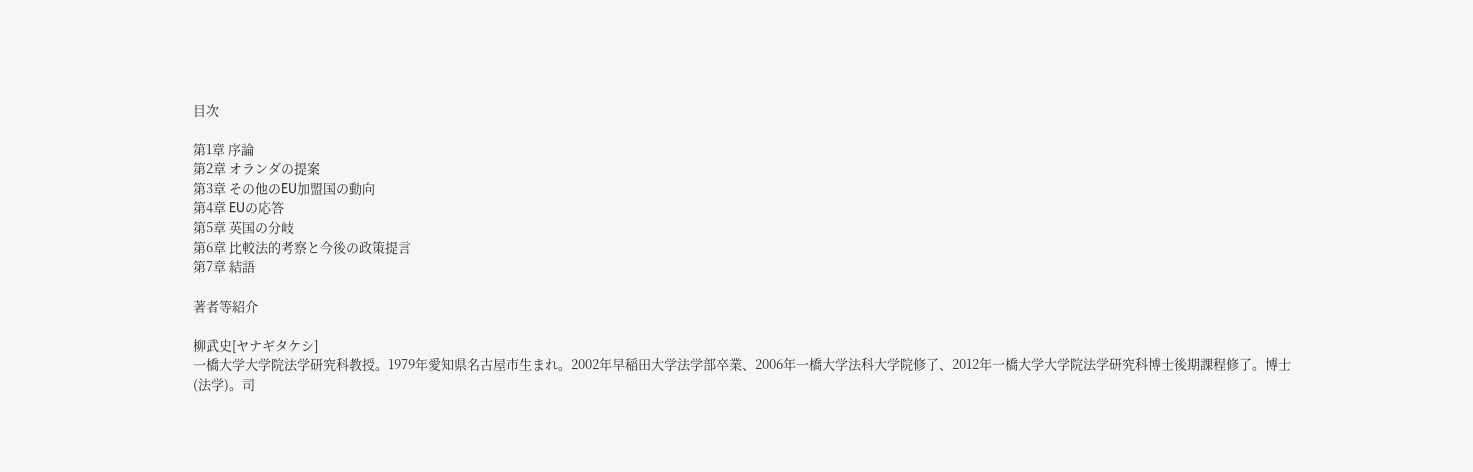目次

第1章 序論
第2章 オランダの提案
第3章 その他のEU加盟国の動向
第4章 EUの応答
第5章 英国の分岐
第6章 比較法的考察と今後の政策提言
第7章 結語

著者等紹介

柳武史[ヤナギタケシ]
一橋大学大学院法学研究科教授。1979年愛知県名古屋市生まれ。2002年早稲田大学法学部卒業、2006年一橋大学法科大学院修了、2012年一橋大学大学院法学研究科博士後期課程修了。博士(法学)。司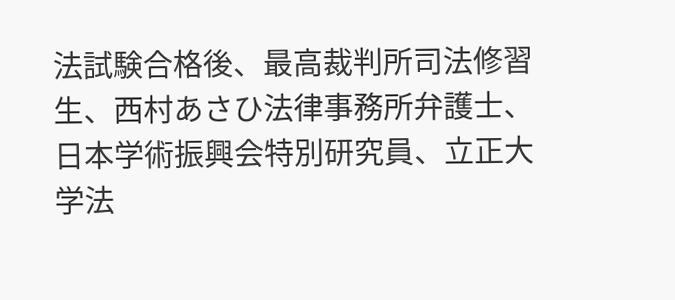法試験合格後、最高裁判所司法修習生、西村あさひ法律事務所弁護士、日本学術振興会特別研究員、立正大学法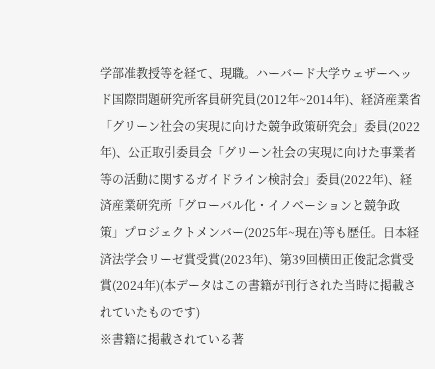学部准教授等を経て、現職。ハーバード大学ウェザーヘッド国際問題研究所客員研究員(2012年~2014年)、経済産業省「グリーン社会の実現に向けた競争政策研究会」委員(2022年)、公正取引委員会「グリーン社会の実現に向けた事業者等の活動に関するガイドライン検討会」委員(2022年)、経済産業研究所「グローバル化・イノベーションと競争政策」プロジェクトメンバー(2025年~現在)等も歴任。日本経済法学会リーゼ賞受賞(2023年)、第39回横田正俊記念賞受賞(2024年)(本データはこの書籍が刊行された当時に掲載されていたものです)
※書籍に掲載されている著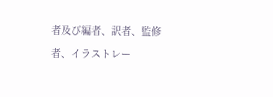者及び編者、訳者、監修者、イラストレー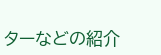ターなどの紹介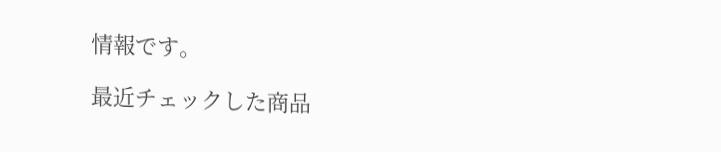情報です。

最近チェックした商品